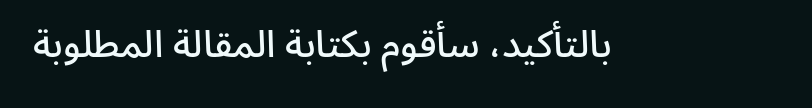بالتأكيد، سأقوم بكتابة المقالة المطلوبة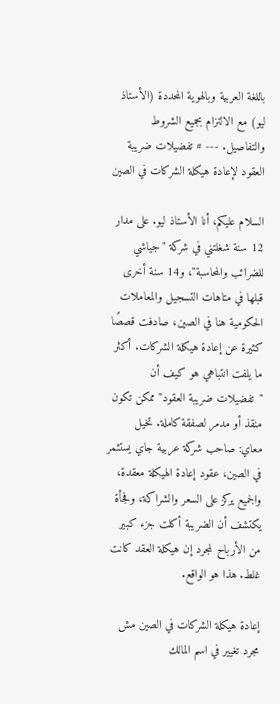باللغة العربية وبالهوية المحددة (الأستاذ ليو) مع الالتزام بجميع الشروط والتفاصيل. --- # تفضيلات ضريبة العقود لإعادة هيكلة الشركات في الصين

السلام عليكم، أنا الأستاذ ليو. على مدار 12 سنة شغلتني في شركة "جياشي للضرائب والمحاسبة"، و14 سنة أخرى قبلها في متاهات التسجيل والمعاملات الحكومية هنا في الصين، صادفت قصصًا كثيرة عن إعادة هيكلة الشركات. أكثر ما يلفت انتباهي هو كيف أن "تفضيلات ضريبة العقود" ممكن تكون منقذ أو مدمر لصفقة كاملة. تخيل معاي: صاحب شركة عربية جاي يستثمر في الصين، عقود إعادة الهيكلة معقدة، والجميع يركز على السعر والشراكة، وفجأة يكتشف أن الضريبة أكلت جزء كبير من الأرباح لمجرد إن هيكلة العقد كانت غلط. هذا هو الواقع.

إعادة هيكلة الشركات في الصين مش مجرد تغيير في اسم المالك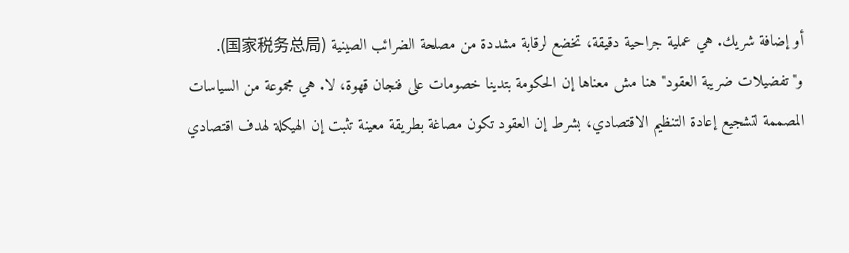أو إضافة شريك. هي عملية جراحية دقيقة، تخضع لرقابة مشددة من مصلحة الضرائب الصينية (国家税务总局). و"تفضيلات ضريبة العقود" هنا مش معناها إن الحكومة بتدينا خصومات على فنجان قهوة، لا. هي مجموعة من السياسات المصممة لتشجيع إعادة التنظيم الاقتصادي، بشرط إن العقود تكون مصاغة بطريقة معينة تثبت إن الهيكلة لهدف اقتصادي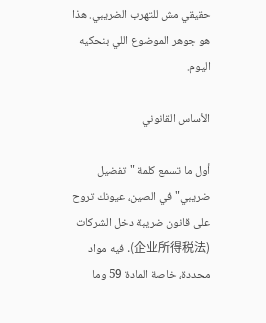حقيقي مش للتهرب الضريبي. هذا هو جوهر الموضوع اللي بنحكيه اليوم.

الأساس القانوني

أول ما تسمع كلمة "تفضيل ضريبي" في الصين، عيونك تروح على قانون ضريبة دخل الشركات (企业所得税法). فيه مواد محددة، خاصة المادة 59 وما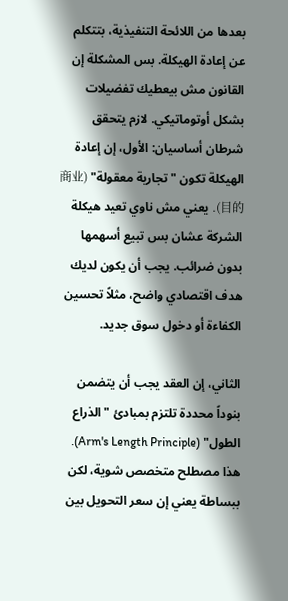بعدها من اللائحة التنفيذية، بتتكلم عن إعادة الهيكلة. بس المشكلة إن القانون مش بيعطيك تفضيلات بشكل أوتوماتيكي. لازم يتحقق شرطان أساسيان: الأول، إن إعادة الهيكلة تكون "تجارية معقولة" (商业目的). يعني مش ناوي تعيد هيكلة الشركة عشان بس تبيع أسهمها بدون ضرائب. يجب أن يكون لديك هدف اقتصادي واضح، مثلاً تحسين الكفاءة أو دخول سوق جديد.

الثاني، إن العقد يجب أن يتضمن بنوداً محددة تلتزم بمبادئ "الذراع الطول" (Arm's Length Principle). هذا مصطلح متخصص شوية، لكن ببساطة يعني إن سعر التحويل بين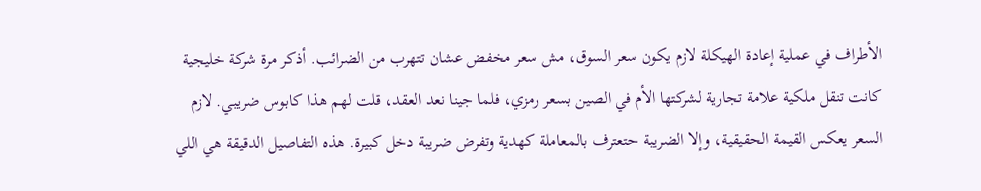الأطراف في عملية إعادة الهيكلة لازم يكون سعر السوق، مش سعر مخفض عشان تتهرب من الضرائب. أذكر مرة شركة خليجية كانت تنقل ملكية علامة تجارية لشركتها الأم في الصين بسعر رمزي، فلما جينا نعد العقد، قلت لهم هذا كابوس ضريبي. لازم السعر يعكس القيمة الحقيقية، وإلا الضريبة حتعترف بالمعاملة كهدية وتفرض ضريبة دخل كبيرة. هذه التفاصيل الدقيقة هي اللي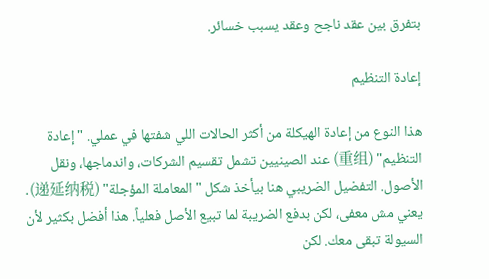بتفرق بين عقد ناجح وعقد يسبب خسائر.

إعادة التنظيم

هذا النوع من إعادة الهيكلة من أكثر الحالات اللي شفتها في عملي. "إعادة التنظيم" (重组) عند الصينيين تشمل تقسيم الشركات، واندماجها، ونقل الأصول. التفضيل الضريبي هنا بيأخذ شكل "المعاملة المؤجلة" (递延纳税). يعني مش معفى، لكن بدفع الضريبة لما تبيع الأصل فعلياً. هذا أفضل بكثير لأن السيولة تبقى معك. لكن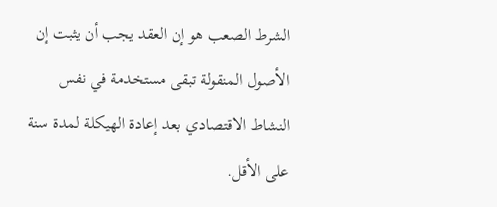الشرط الصعب هو إن العقد يجب أن يثبت إن الأصول المنقولة تبقى مستخدمة في نفس النشاط الاقتصادي بعد إعادة الهيكلة لمدة سنة على الأقل.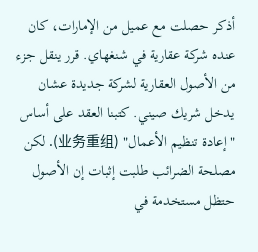أذكر حصلت مع عميل من الإمارات، كان عنده شركة عقارية في شنغهاي. قرر ينقل جزء من الأصول العقارية لشركة جديدة عشان يدخل شريك صيني. كتبنا العقد على أساس "إعادة تنظيم الأعمال" (业务重组). لكن مصلحة الضرائب طلبت إثبات إن الأصول حتظل مستخدمة في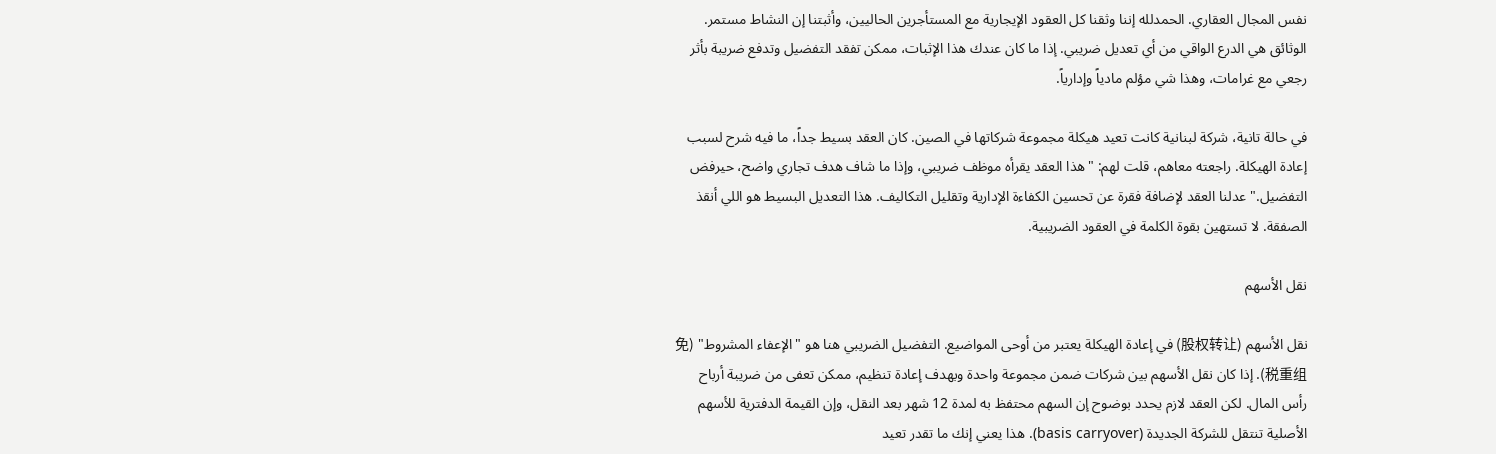نفس المجال العقاري. الحمدلله إننا وثقنا كل العقود الإيجارية مع المستأجرين الحاليين، وأثبتنا إن النشاط مستمر. الوثائق هي الدرع الواقي من أي تعديل ضريبي. إذا ما كان عندك هذا الإثبات، ممكن تفقد التفضيل وتدفع ضريبة بأثر رجعي مع غرامات، وهذا شي مؤلم مادياً وإدارياً.

في حالة تانية، شركة لبنانية كانت تعيد هيكلة مجموعة شركاتها في الصين. كان العقد بسيط جداً، ما فيه شرح لسبب إعادة الهيكلة. راجعته معاهم، قلت لهم: "هذا العقد يقرأه موظف ضريبي، وإذا ما شاف هدف تجاري واضح، حيرفض التفضيل." عدلنا العقد لإضافة فقرة عن تحسين الكفاءة الإدارية وتقليل التكاليف. هذا التعديل البسيط هو اللي أنقذ الصفقة. لا تستهين بقوة الكلمة في العقود الضريبية.

نقل الأسهم

نقل الأسهم (股权转让) في إعادة الهيكلة يعتبر من أوحى المواضيع. التفضيل الضريبي هنا هو "الإعفاء المشروط" (免税重组). إذا كان نقل الأسهم بين شركات ضمن مجموعة واحدة وبهدف إعادة تنظيم، ممكن تعفى من ضريبة أرباح رأس المال. لكن العقد لازم يحدد بوضوح إن السهم محتفظ به لمدة 12 شهر بعد النقل، وإن القيمة الدفترية للأسهم الأصلية تنتقل للشركة الجديدة (basis carryover). هذا يعني إنك ما تقدر تعيد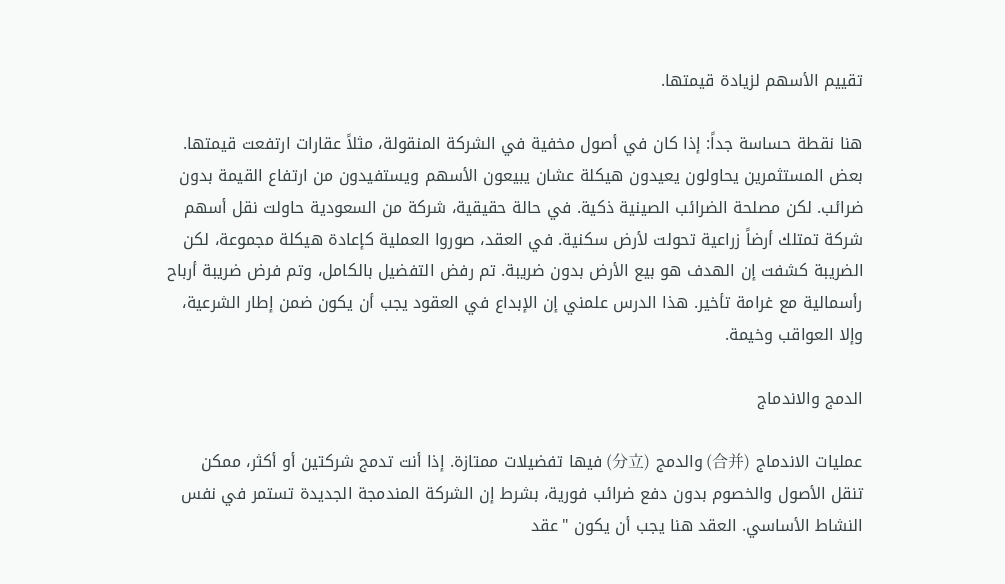تقييم الأسهم لزيادة قيمتها.

هنا نقطة حساسة جداً: إذا كان في أصول مخفية في الشركة المنقولة، مثلاً عقارات ارتفعت قيمتها. بعض المستثمرين يحاولون يعيدون هيكلة عشان يبيعون الأسهم ويستفيدون من ارتفاع القيمة بدون ضرائب. لكن مصلحة الضرائب الصينية ذكية. في حالة حقيقية، شركة من السعودية حاولت نقل أسهم شركة تمتلك أرضاً زراعية تحولت لأرض سكنية. في العقد، صوروا العملية كإعادة هيكلة مجموعة، لكن الضريبة كشفت إن الهدف هو بيع الأرض بدون ضريبة. تم رفض التفضيل بالكامل، وتم فرض ضريبة أرباح رأسمالية مع غرامة تأخير. هذا الدرس علمني إن الإبداع في العقود يجب أن يكون ضمن إطار الشرعية، وإلا العواقب وخيمة.

الدمج والاندماج

عمليات الاندماج (合并) والدمج (分立) فيها تفضيلات ممتازة. إذا أنت تدمج شركتين أو أكثر، ممكن تنقل الأصول والخصوم بدون دفع ضرائب فورية، بشرط إن الشركة المندمجة الجديدة تستمر في نفس النشاط الأساسي. العقد هنا يجب أن يكون "عقد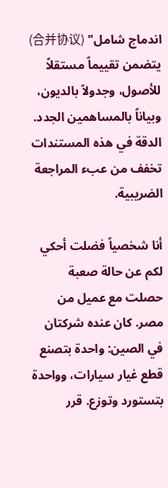اندماج شامل" (合并协议) يتضمن تقييماً مستقلاً للأصول، وجدولاً بالديون، وبياناً بالمساهمين الجدد. الدقة في هذه المستندات تخفف من عبء المراجعة الضريبية.

أنا شخصياً فضلت أحكي لكم عن حالة صعبة حصلت مع عميل من مصر. كان عنده شركتان في الصين: واحدة بتصنع قطع غيار سيارات، وواحدة بتستورد وتوزع. قرر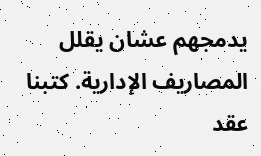يدمجهم عشان يقلل المصاريف الإدارية. كتبنا عقد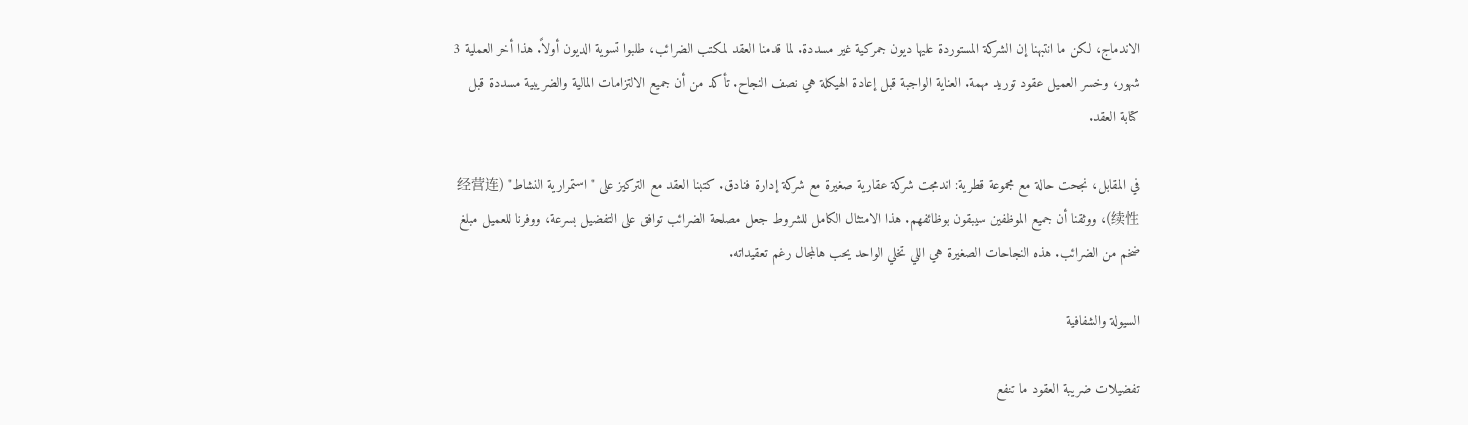الاندماج، لكن ما انتبهنا إن الشركة المستوردة عليها ديون جمركية غير مسددة. لما قدمنا العقد لمكتب الضرائب، طلبوا تسوية الديون أولاً. هذا أخر العملية 3 شهور، وخسر العميل عقود توريد مهمة. العناية الواجبة قبل إعادة الهيكلة هي نصف النجاح. تأكد من أن جميع الالتزامات المالية والضريبية مسددة قبل كتابة العقد.

في المقابل، نجحت حالة مع مجموعة قطرية: اندمجت شركة عقارية صغيرة مع شركة إدارة فنادق. كتبنا العقد مع التركيز على "استمرارية النشاط" (经营连续性)، ووثقنا أن جميع الموظفين سيبقون بوظائفهم. هذا الامتثال الكامل للشروط جعل مصلحة الضرائب توافق على التفضيل بسرعة، ووفرنا للعميل مبلغ ضخم من الضرائب. هذه النجاحات الصغيرة هي اللي تخلي الواحد يحب هالمجال رغم تعقيداته.

السيولة والشفافية

تفضيلات ضريبة العقود ما تنفع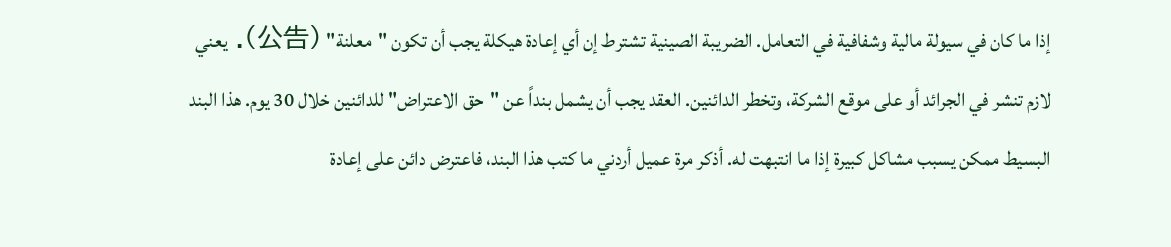إذا ما كان في سيولة مالية وشفافية في التعامل. الضريبة الصينية تشترط إن أي إعادة هيكلة يجب أن تكون "معلنة" (公告). يعني لازم تنشر في الجرائد أو على موقع الشركة، وتخطر الدائنين. العقد يجب أن يشمل بنداً عن "حق الاعتراض" للدائنين خلال 30 يوم. هذا البند البسيط ممكن يسبب مشاكل كبيرة إذا ما انتبهت له. أذكر مرة عميل أردني ما كتب هذا البند، فاعترض دائن على إعادة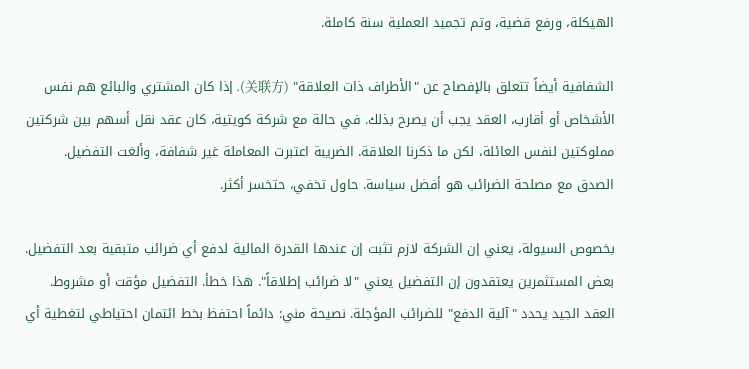الهيكلة، ورفع قضية، وتم تجميد العملية سنة كاملة.

الشفافية أيضاً تتعلق بالإفصاح عن "الأطراف ذات العلاقة" (关联方). إذا كان المشتري والبائع هم نفس الأشخاص أو أقارب، العقد يجب أن يصرح بذلك. في حالة مع شركة كويتية، كان عقد نقل أسهم بين شركتين مملوكتين لنفس العائلة، لكن ما ذكرنا العلاقة. الضريبة اعتبرت المعاملة غير شفافة، وألغت التفضيل. الصدق مع مصلحة الضرائب هو أفضل سياسة. حاول تخفي، حتخسر أكثر.

بخصوص السيولة، يعني إن الشركة لازم تثبت إن عندها القدرة المالية لدفع أي ضرائب متبقية بعد التفضيل. بعض المستثمرين يعتقدون إن التفضيل يعني "لا ضرائب إطلاقاً". هذا خطأ. التفضيل مؤقت أو مشروط. العقد الجيد يحدد "آلية الدفع" للضرائب المؤجلة. نصيحة مني: دائماً احتفظ بخط ائتمان احتياطي لتغطية أي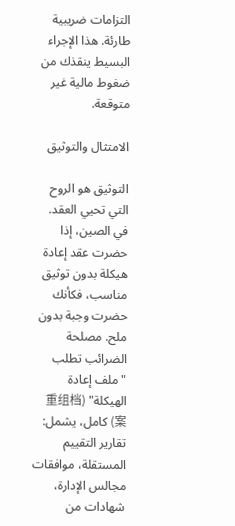التزامات ضريبية طارئة. هذا الإجراء البسيط ينقذك من ضغوط مالية غير متوقعة.

الامتثال والتوثيق

التوثيق هو الروح التي تحيي العقد. في الصين، إذا حضرت عقد إعادة هيكلة بدون توثيق مناسب، فكأنك حضرت وجبة بدون ملح. مصلحة الضرائب تطلب "ملف إعادة الهيكلة" (重组档案) كامل، يشمل: تقارير التقييم المستقلة، موافقات مجالس الإدارة، شهادات من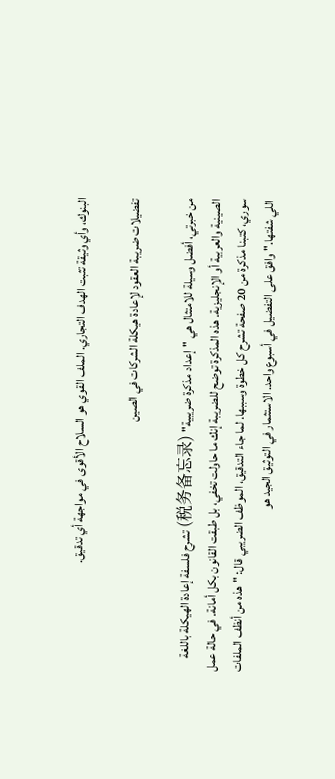البنوك، وأي وثيقة تثبت الهدف التجاري. الملف القوي هو السلاح الأقوى في مواجهة أي تدقيق.

تفضيلات ضريبة العقود لإعادة هيكلة الشركات في الصين

من خبرتي، أفضل وسيلة للامتثال هي "إعداد مذكرة ضريبية" (税务备忘录) تشرح فلسفة إعادة الهيكلة باللغة الصينية والعربية أو الإنجليزية. هذه المذكرة توضح للضريبة إنك ما حاولت تخفي، بل طبقت القانون بكل أمانة. في حالة عمل سوري، كتبنا مذكرة من 20 صفحة تشرح كل خطوة وسببها. لما جاء التدقيق، الموظف الضريبي قال: "هذه من أنظف الملفات اللي شفتها." وافق على التفضيل في أسبوع واحد. الاستثمار في التوثيق الجيد هو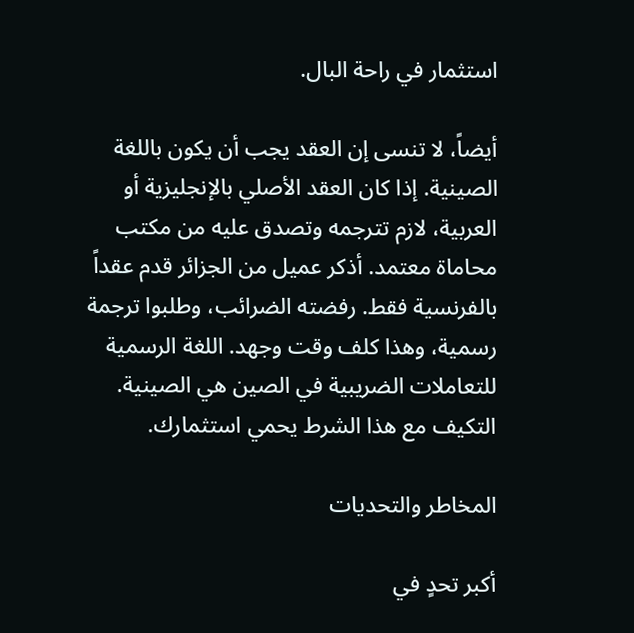استثمار في راحة البال.

أيضاً، لا تنسى إن العقد يجب أن يكون باللغة الصينية. إذا كان العقد الأصلي بالإنجليزية أو العربية، لازم تترجمه وتصدق عليه من مكتب محاماة معتمد. أذكر عميل من الجزائر قدم عقداً بالفرنسية فقط. رفضته الضرائب، وطلبوا ترجمة رسمية، وهذا كلف وقت وجهد. اللغة الرسمية للتعاملات الضريبية في الصين هي الصينية. التكيف مع هذا الشرط يحمي استثمارك.

المخاطر والتحديات

أكبر تحدٍ في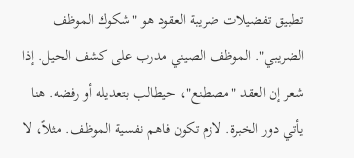تطبيق تفضيلات ضريبة العقود هو "شكوك الموظف الضريبي". الموظف الصيني مدرب على كشف الحيل. إذا شعر إن العقد "مصطنع"، حيطالب بتعديله أو رفضه. هنا يأتي دور الخبرة. لازم تكون فاهم نفسية الموظف. مثلاً، لا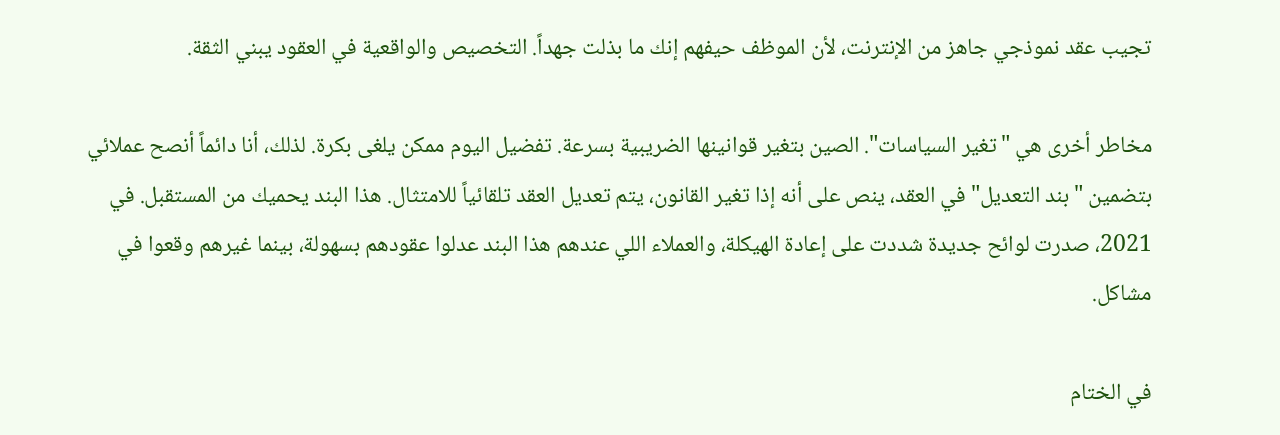تجيب عقد نموذجي جاهز من الإنترنت، لأن الموظف حيفهم إنك ما بذلت جهداً. التخصيص والواقعية في العقود يبني الثقة.

مخاطر أخرى هي "تغير السياسات". الصين بتغير قوانينها الضريبية بسرعة. تفضيل اليوم ممكن يلغى بكرة. لذلك، أنا دائماً أنصح عملائي بتضمين "بند التعديل" في العقد، ينص على أنه إذا تغير القانون، يتم تعديل العقد تلقائياً للامتثال. هذا البند يحميك من المستقبل. في 2021، صدرت لوائح جديدة شددت على إعادة الهيكلة، والعملاء اللي عندهم هذا البند عدلوا عقودهم بسهولة، بينما غيرهم وقعوا في مشاكل.

في الختام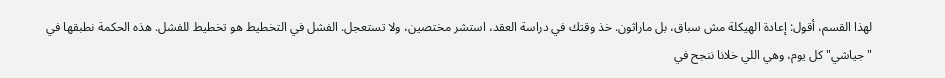لهذا القسم، أقول: إعادة الهيكلة مش سباق، بل ماراثون. خذ وقتك في دراسة العقد، استشر مختصين، ولا تستعجل. الفشل في التخطيط هو تخطيط للفشل. هذه الحكمة نطبقها في "جياشي" كل يوم، وهي اللي خلانا ننجح في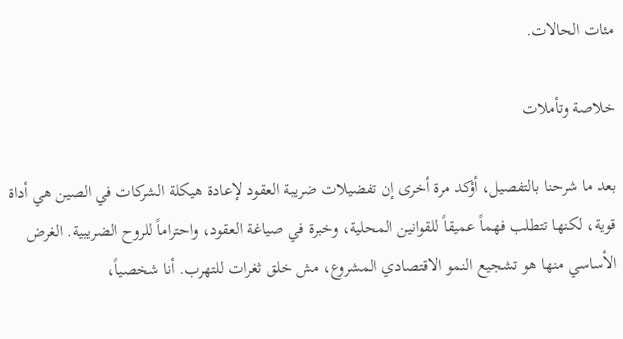مئات الحالات.

خلاصة وتأملات

بعد ما شرحنا بالتفصيل، أؤكد مرة أخرى إن تفضيلات ضريبة العقود لإعادة هيكلة الشركات في الصين هي أداة قوية، لكنها تتطلب فهماً عميقاً للقوانين المحلية، وخبرة في صياغة العقود، واحتراماً للروح الضريبية. الغرض الأساسي منها هو تشجيع النمو الاقتصادي المشروع، مش خلق ثغرات للتهرب. أنا شخصياً،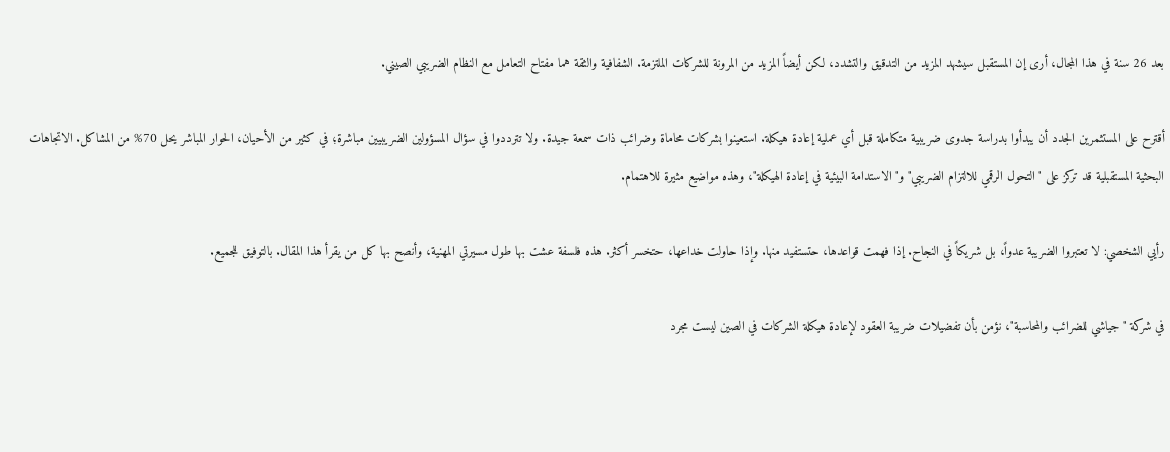بعد 26 سنة في هذا المجال، أرى إن المستقبل سيشهد المزيد من التدقيق والتشدد، لكن أيضاً المزيد من المرونة للشركات الملتزمة. الشفافية والثقة هما مفتاح التعامل مع النظام الضريبي الصيني.

أقترح على المستثمرين الجدد أن يبدأوا بدراسة جدوى ضريبية متكاملة قبل أي عملية إعادة هيكلة. استعينوا بشركات محاماة وضرائب ذات سمعة جيدة. ولا تترددوا في سؤال المسؤولين الضريبيين مباشرة؛ في كثير من الأحيان، الحوار المباشر يحل 70% من المشاكل. الاتجاهات البحثية المستقبلية قد تركز على "التحول الرقمي للالتزام الضريبي" و"الاستدامة البيئية في إعادة الهيكلة"، وهذه مواضيع مثيرة للاهتمام.

رأيي الشخصي: لا تعتبروا الضريبة عدواً، بل شريكاً في النجاح. إذا فهمت قواعدها، حتستفيد منها. وإذا حاولت خداعها، حتخسر أكثر. هذه فلسفة عشت بها طول مسيرتي المهنية، وأنصح بها كل من يقرأ هذا المقال. بالتوفيق للجميع.

في شركة "جياشي للضرائب والمحاسبة"، نؤمن بأن تفضيلات ضريبة العقود لإعادة هيكلة الشركات في الصين ليست مجرد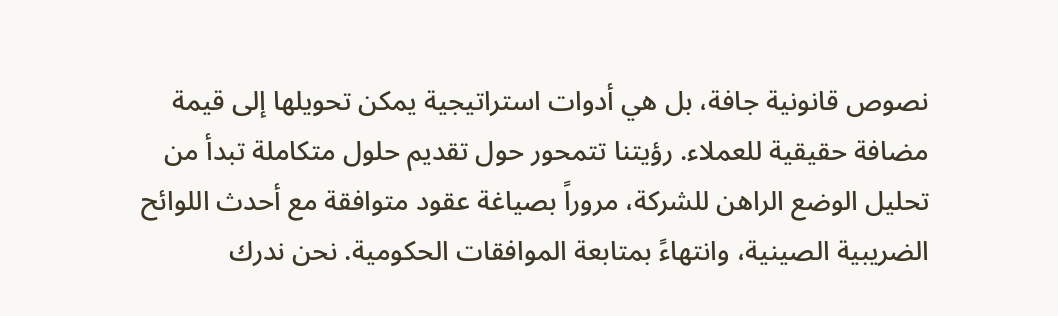نصوص قانونية جافة، بل هي أدوات استراتيجية يمكن تحويلها إلى قيمة مضافة حقيقية للعملاء. رؤيتنا تتمحور حول تقديم حلول متكاملة تبدأ من تحليل الوضع الراهن للشركة، مروراً بصياغة عقود متوافقة مع أحدث اللوائح الضريبية الصينية، وانتهاءً بمتابعة الموافقات الحكومية. نحن ندرك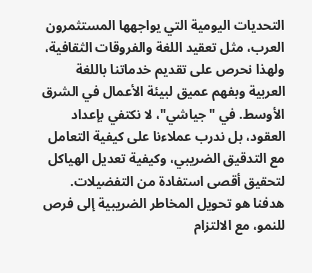التحديات اليومية التي يواجهها المستثمرون العرب، مثل تعقيد اللغة والفروقات الثقافية، ولهذا نحرص على تقديم خدماتنا باللغة العربية وبفهم عميق لبيئة الأعمال في الشرق الأوسط. في "جياشي"، لا نكتفي بإعداد العقود، بل ندرب عملاءنا على كيفية التعامل مع التدقيق الضريبي، وكيفية تعديل الهياكل لتحقيق أقصى استفادة من التفضيلات. هدفنا هو تحويل المخاطر الضريبية إلى فرص للنمو، مع الالتزام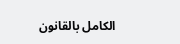الكامل بالقانون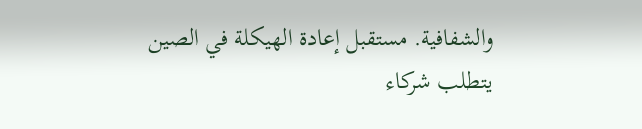والشفافية. مستقبل إعادة الهيكلة في الصين يتطلب شركاء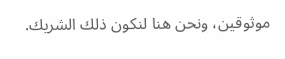موثوقين، ونحن هنا لنكون ذلك الشريك.